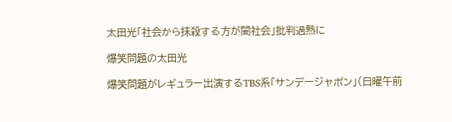太田光「社会から抹殺する方が闇社会」批判過熱に

爆笑問題の太田光

爆笑問題がレギュラー出演するTBS系「サンデージャポン」(日曜午前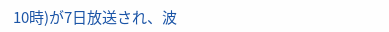10時)が7日放送され、波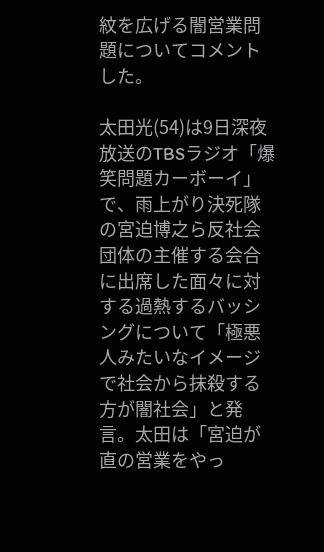紋を広げる闇営業問題についてコメントした。

太田光(54)は9日深夜放送のTBSラジオ「爆笑問題カーボーイ」で、雨上がり決死隊の宮迫博之ら反社会団体の主催する会合に出席した面々に対する過熱するバッシングについて「極悪人みたいなイメージで社会から抹殺する方が闇社会」と発言。太田は「宮迫が直の営業をやっ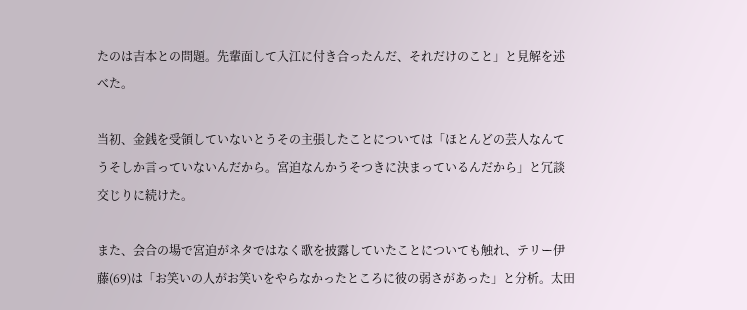たのは吉本との問題。先輩面して入江に付き合ったんだ、それだけのこと」と見解を述べた。

当初、金銭を受領していないとうその主張したことについては「ほとんどの芸人なんてうそしか言っていないんだから。宮迫なんかうそつきに決まっているんだから」と冗談交じりに続けた。

また、会合の場で宮迫がネタではなく歌を披露していたことについても触れ、テリー伊藤(69)は「お笑いの人がお笑いをやらなかったところに彼の弱さがあった」と分析。太田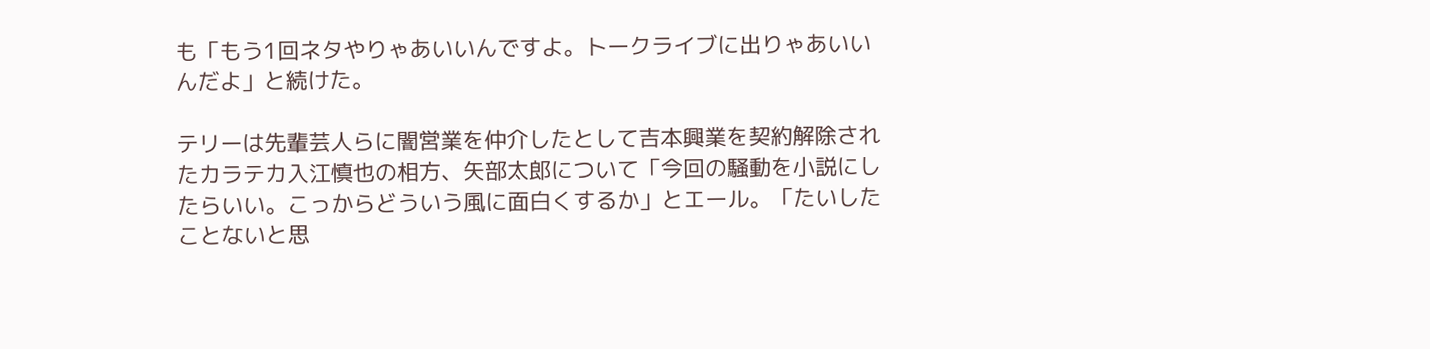も「もう1回ネタやりゃあいいんですよ。トークライブに出りゃあいいんだよ」と続けた。

テリーは先輩芸人らに闇営業を仲介したとして吉本興業を契約解除されたカラテカ入江慎也の相方、矢部太郎について「今回の騒動を小説にしたらいい。こっからどういう風に面白くするか」とエール。「たいしたことないと思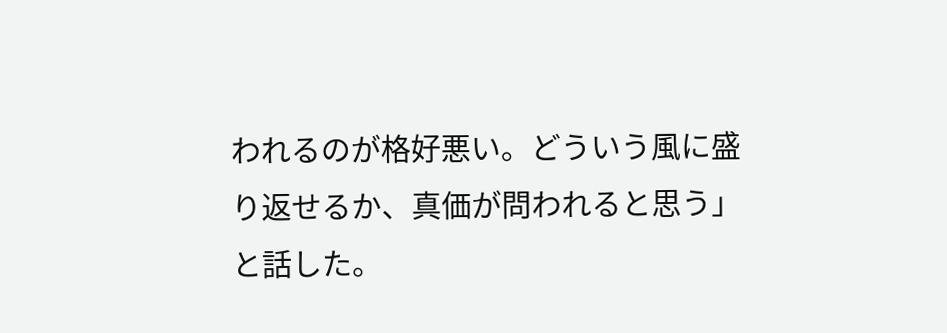われるのが格好悪い。どういう風に盛り返せるか、真価が問われると思う」と話した。